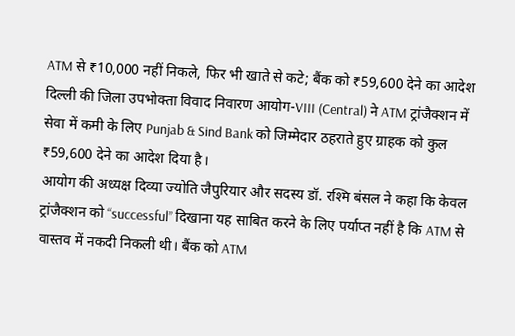ATM से ₹10,000 नहीं निकले, फिर भी खाते से कटे; बैंक को ₹59,600 देने का आदेश
दिल्ली की जिला उपभोक्ता विवाद निवारण आयोग-VIII (Central) ने ATM ट्रांजैक्शन में सेवा में कमी के लिए Punjab & Sind Bank को जिम्मेदार ठहराते हुए ग्राहक को कुल ₹59,600 देने का आदेश दिया है।
आयोग की अध्यक्ष दिव्या ज्योति जैपुरियार और सदस्य डॉ. रश्मि बंसल ने कहा कि केवल ट्रांजैक्शन को “successful” दिखाना यह साबित करने के लिए पर्याप्त नहीं है कि ATM से वास्तव में नकदी निकली थी। बैंक को ATM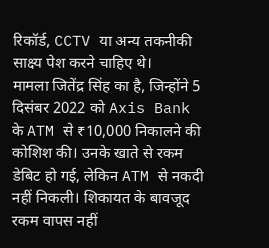रिकॉर्ड, CCTV या अन्य तकनीकी साक्ष्य पेश करने चाहिए थे।
मामला जितेंद्र सिंह का है, जिन्होंने 5 दिसंबर 2022 को Axis Bank के ATM से ₹10,000 निकालने की कोशिश की। उनके खाते से रकम डेबिट हो गई, लेकिन ATM से नकदी नहीं निकली। शिकायत के बावजूद रकम वापस नहीं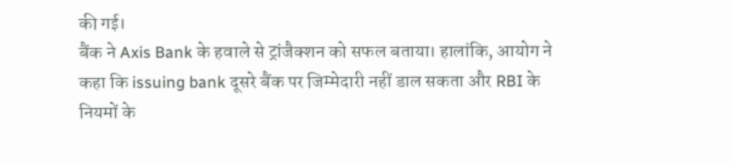की गई।
बैंक ने Axis Bank के हवाले से ट्रांजैक्शन को सफल बताया। हालांकि, आयोग ने कहा कि issuing bank दूसरे बैंक पर जिम्मेदारी नहीं डाल सकता और RBI के नियमों के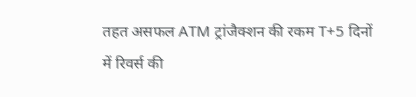तहत असफल ATM ट्रांजैक्शन की रकम T+5 दिनों में रिवर्स की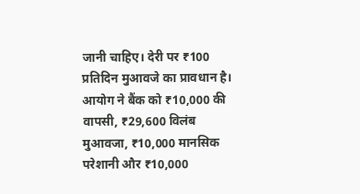जानी चाहिए। देरी पर ₹100 प्रतिदिन मुआवजे का प्रावधान है।
आयोग ने बैंक को ₹10,000 की वापसी, ₹29,600 विलंब मुआवजा, ₹10,000 मानसिक परेशानी और ₹10,000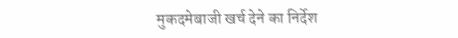मुकदमेबाजी खर्च देने का निर्देश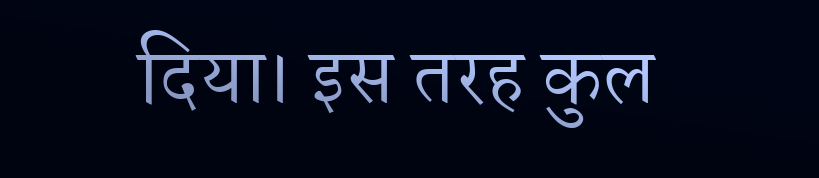दिया। इस तरह कुल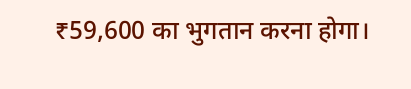₹59,600 का भुगतान करना होगा।